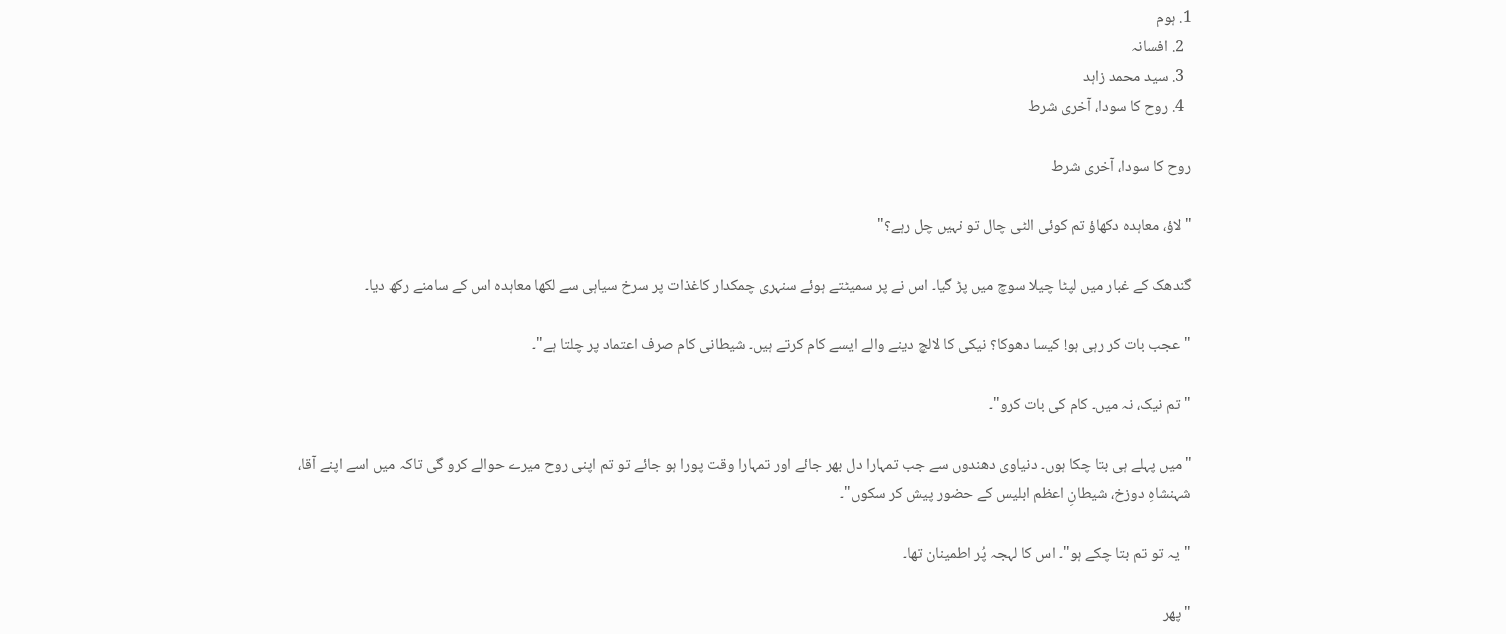1. ہوم
  2. افسانہ
  3. سید محمد زاہد
  4. روح کا سودا، آخری شرط

روح کا سودا، آخری شرط

"لاؤ، معاہدہ دکھاؤ تم کوئی الٹی چال تو نہیں چل رہے؟"

گندھک کے غبار میں لپٹا چیلا سوچ میں پڑ گیا۔ اس نے پر سمیٹتے ہوئے سنہری چمکدار کاغذات پر سرخ سیاہی سے لکھا معاہدہ اس کے سامنے رکھ دیا۔

"عجب بات کر رہی ہو! کیسا دھوکا؟ نیکی کا لالچ دینے والے ایسے کام کرتے ہیں۔ شیطانی کام صرف اعتماد پر چلتا ہے"۔

"تم نیک، نہ میں۔ کام کی بات کرو"۔

"میں پہلے ہی بتا چکا ہوں۔ دنیاوی دھندوں سے جب تمہارا دل بھر جائے اور تمہارا وقت پورا ہو جائے تو تم اپنی روح میرے حوالے کرو گی تاکہ میں اسے اپنے آقا، شہنشاہِ دوزخ، شیطانِ اعظم ابلیس کے حضور پیش کر سکوں"۔

"یہ تو تم بتا چکے ہو"۔ اس کا لہجہ پُر اطمینان تھا۔

"پھر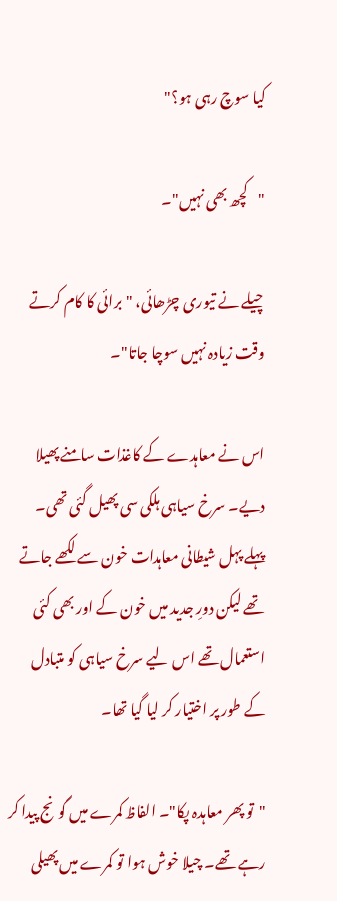کیا سوچ رہی ہو؟"

"کچھ بھی نہیں"۔

چیلے نے تیوری چڑھائی، "برائی کا کام کرتے وقت زیادہ نہیں سوچا جاتا"۔

اس نے معاہدے کے کاغذات سامنے پھیلا دیے۔ سرخ سیاہی ہلکی سی پھیل گئی تھی۔ پہلے پہل شیطانی معاہدات خون سے لکھے جاتے تھے لیکن دورِ جدید میں خون کے اور بھی کئی استعمال تھے اس لیے سرخ سیاہی کو متبادل کے طور پر اختیار کر لیا گیا تھا۔

"تو پھر معاہدہ پکا"۔ الفاظ کمرے میں گونج پیدا کر رہے تھے۔ چیلا خوش ہوا تو کمرے میں پھیلی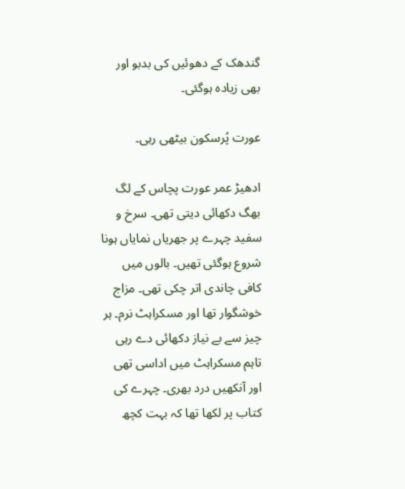گندھک کے دھوئیں کی بدبو اور بھی زیادہ ہوگئی۔

عورت پُرسکون بیٹھی رہی۔

ادھیڑ عمر عورت پچاس کے لگ بھگ دکھائی دیتی تھی۔ سرخ و سفید چہرے پر جھریاں نمایاں ہونا شروع ہوگئی تھیں۔ بالوں میں کافی چاندی اتر چکی تھی۔ مزاج خوشگوار تھا اور مسکراہٹ نرم۔ ہر چیز سے بے نیاز دکھائی دے رہی تاہم مسکراہٹ میں اداسی تھی اور آنکھیں درد بھری۔ چہرے کی کتاب پر لکھا تھا کہ بہت کچھ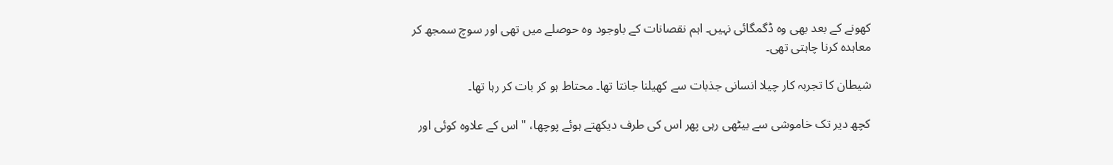کھونے کے بعد بھی وہ ڈگمگائی نہیں۔ اہم نقصانات کے باوجود وہ حوصلے میں تھی اور سوچ سمجھ کر معاہدہ کرنا چاہتی تھی۔

شیطان کا تجربہ کار چیلا انسانی جذبات سے کھیلنا جانتا تھا۔ محتاط ہو کر بات کر رہا تھا۔

کچھ دیر تک خاموشی سے بیٹھی رہی پھر اس کی طرف دیکھتے ہوئے پوچھا، "اس کے علاوہ کوئی اور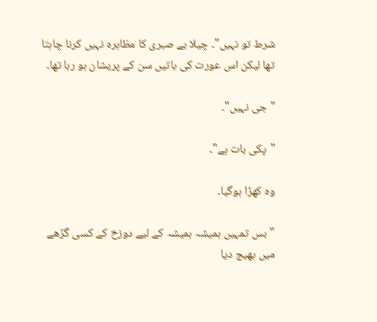شرط تو نہیں"۔ چیلا بے صبری کا مظاہرہ نہیں کرنا چاہتا تھا لیکن اس عورت کی باتیں سن کے پریشان ہو رہا تھا۔

"جی نہیں"۔

"پکی بات ہے"۔

وہ کھڑا ہوگیا۔

"بس تمہیں ہمیشہ ہمیشہ کے لیے دوزخ کے کسی گڑھے میں بھیج دیا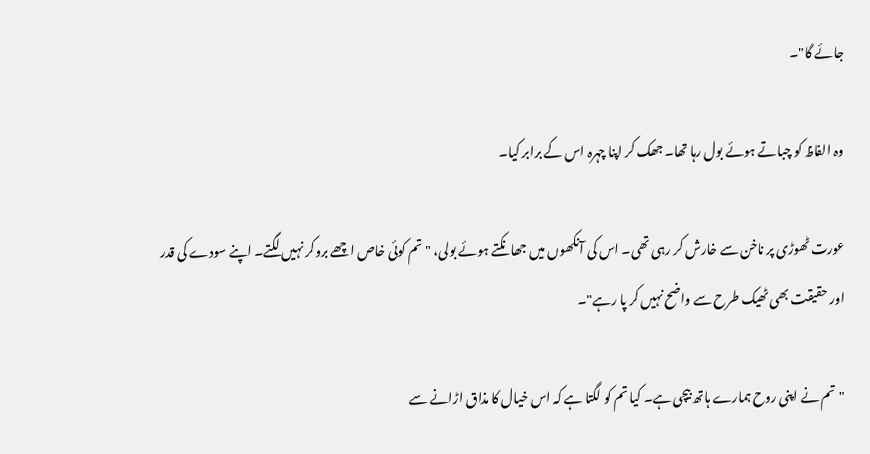جائے گا"۔

وہ الفاظ کو چباتے ہوئے بول رہا تھا۔ جھک کر اپنا چہرہ اس کے برابر کیا۔

عورت ٹھوڑی پر ناخن سے خارش کر رہی تھی۔ اس کی آنکھوں میں جھانکتے ہوئے بولی، "تم کوئی خاص اچھے بروکر نہیں لگتے۔ اپنے سودے کی قدر اور حقیقت بھی ٹھیک طرح سے واضح نہیں کر پا رہے"۔

"تم نے اپنی روح ہمارے ہاتھ بیچی ہے۔ کیا تم کو لگتا ہے کہ اس خیال کا مذاق اڑانے سے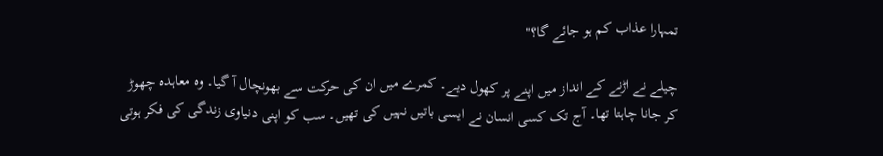تمہارا عذاب کم ہو جائے گا؟"

چیلے نے اڑنے کے انداز میں اپنے پر کھول دیے۔ کمرے میں ان کی حرکت سے بھونچال آ گیا۔ وہ معاہدہ چھوڑ کر جانا چاہتا تھا۔ آج تک کسی انسان نے ایسی باتیں نہیں کی تھیں۔ سب کو اپنی دنیاوی زندگی کی فکر ہوتی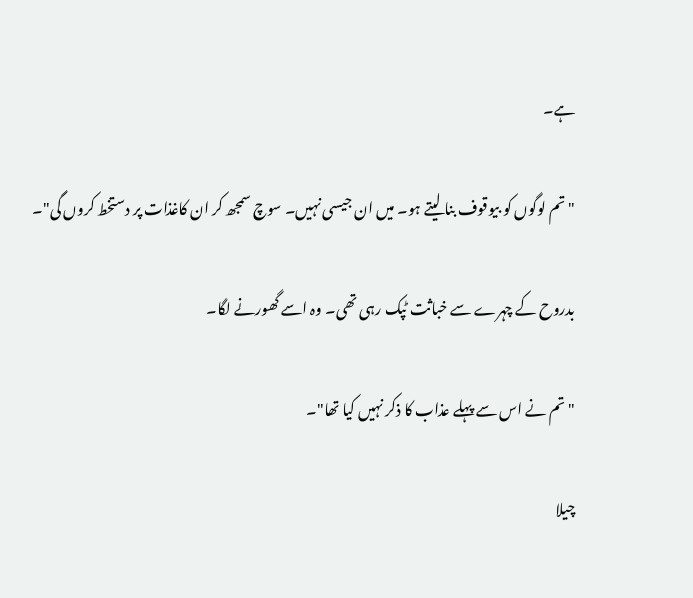ہے۔

"تم لوگوں کو بیوقوف بنا لیتے ہو۔ میں ان جیسی نہیں۔ سوچ سمجھ کر ان کاغذات پر دستخط کروں گی"۔

بدروح کے چہرے سے خباثت ٹپک رہی تھی۔ وہ اسے گھورنے لگا۔

"تم نے اس سے پہلے عذاب کا ذکر نہیں کیا تھا"۔

چیلا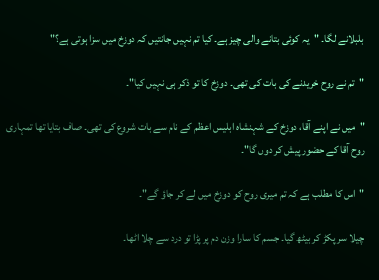بلبلانے لگا۔ "یہ کوئی بتانے والی چیز ہے۔ کیا تم نہیں جانتیں کہ دوزخ میں سزا ہوتی ہے؟"

"تم نے روح خریدنے کی بات کی تھی۔ دوزخ کا تو ذکر ہی نہیں کیا"۔

"میں نے اپنے آقا، دوزخ کے شہنشاہ ابلیس اعظم کے نام سے بات شروع کی تھی۔ صاف بتایا تھا تمہاری روح آقا کے حضور پیش کر دوں گا"۔

"اس کا مطلب ہے کہ تم میری روح کو دوزخ میں لے کر جاؤ گے"۔

چیلا سر پکڑ کر بیٹھ گیا۔ جسم کا سارا وزن دم پر پڑا تو درد سے چلا اٹھا۔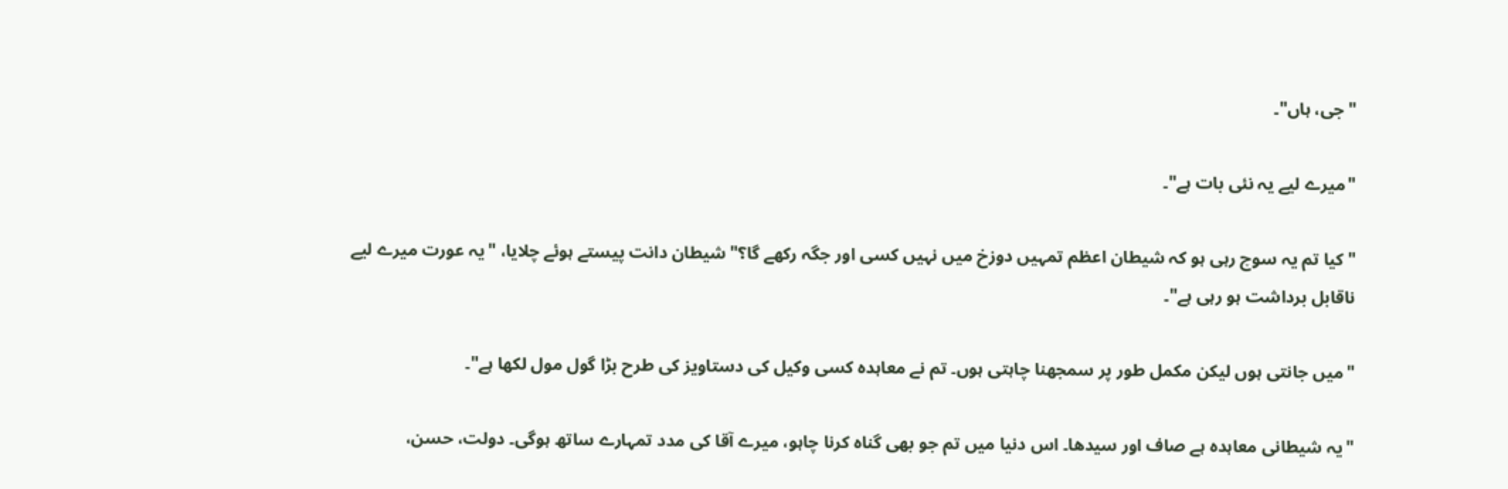"جی، ہاں"۔

"میرے لیے یہ نئی بات ہے"۔

"کیا تم یہ سوچ رہی ہو کہ شیطان اعظم تمہیں دوزخ میں نہیں کسی اور جگہ رکھے گا؟"شیطان دانت پیستے ہوئے چلایا، "یہ عورت میرے لیے ناقابل برداشت ہو رہی ہے"۔

"میں جانتی ہوں لیکن مکمل طور پر سمجھنا چاہتی ہوں۔ تم نے معاہدہ کسی وکیل کی دستاویز کی طرح بڑا گول مول لکھا ہے"۔

"یہ شیطانی معاہدہ ہے صاف اور سیدھا۔ اس دنیا میں تم جو بھی گناہ کرنا چاہو، میرے آقا کی مدد تمہارے ساتھ ہوگی۔ دولت، حسن،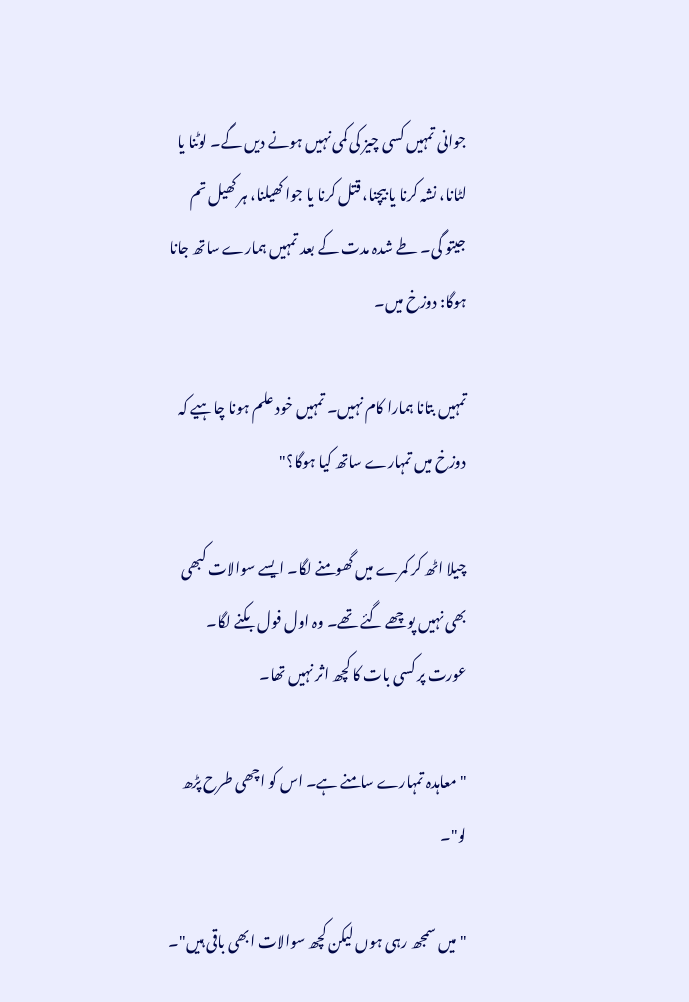جوانی تمہیں کسی چیز کی کمی نہیں ہونے دیں گے۔ لوٹنا یا لٹانا، نشہ کرنا یا بیچنا، قتل کرنا یا جوا کھیلنا، ہر کھیل تم جیتو گی۔ طے شدہ مدت کے بعد تمہیں ہمارے ساتھ جانا ہوگا: دوزخ میں۔

تمہیں بتانا ہمارا کام نہیں۔ تمہیں خود علم ہونا چاہیے کہ دوزخ میں تمہارے ساتھ کیا ہوگا؟"

چیلا اٹھ کر کمرے میں گھومنے لگا۔ ایسے سوالات کبھی بھی نہیں پوچھے گئے تھے۔ وہ اول فول بکنے لگا۔ عورت پر کسی بات کا کچھ اثر نہیں تھا۔

"معاہدہ تمہارے سامنے ہے۔ اس کو اچھی طرح پڑھ لو"۔

"میں سمجھ رہی ہوں لیکن کچھ سوالات ابھی باقی ہیں"۔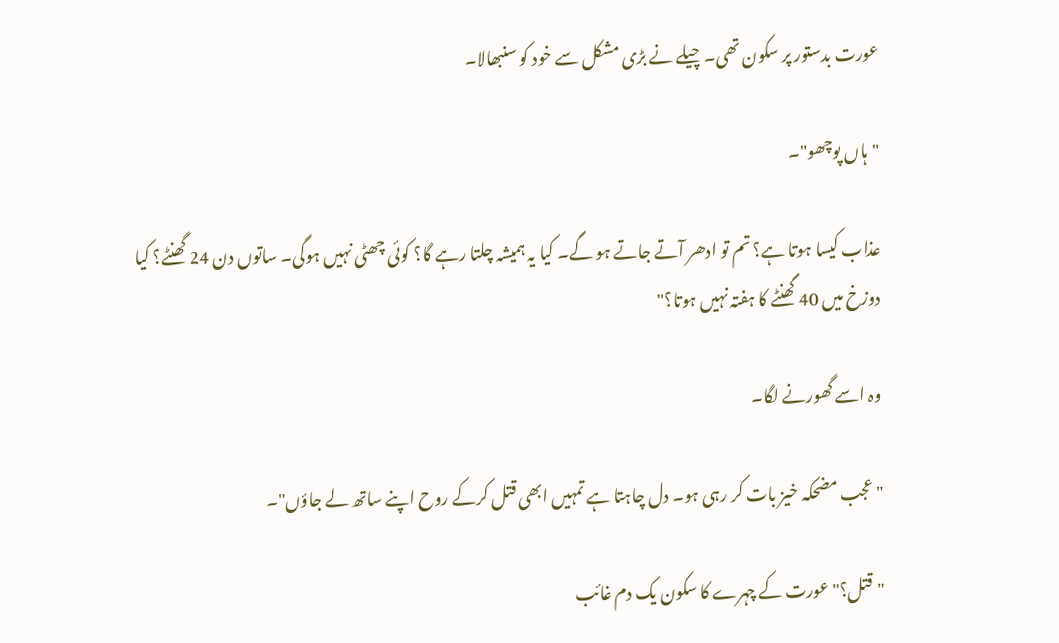عورت بدستور پر سکون تھی۔ چیلے نے بڑی مشکل سے خود کو سنبھالا۔

"ہاں پوچھو"۔

عذاب کیسا ہوتا ہے؟ تم تو ادھر آتے جاتے ہو گے۔ کیا یہ ہمیشہ چلتا رہے گا؟ کوئی چھٹی نہیں ہوگی۔ ساتوں دن 24 گھنٹے؟ کیا دوزخ میں 40 گھنٹے کا ہفتہ نہیں ہوتا؟"

وہ اسے گھورنے لگا۔

"عجب مضحکہ خیز بات کر رہی ہو۔ دل چاہتا ہے تمہیں ابھی قتل کرکے روح اپنے ساتھ لے جاؤں"۔

"قتل؟" عورت کے چہرے کا سکون یک دم غائب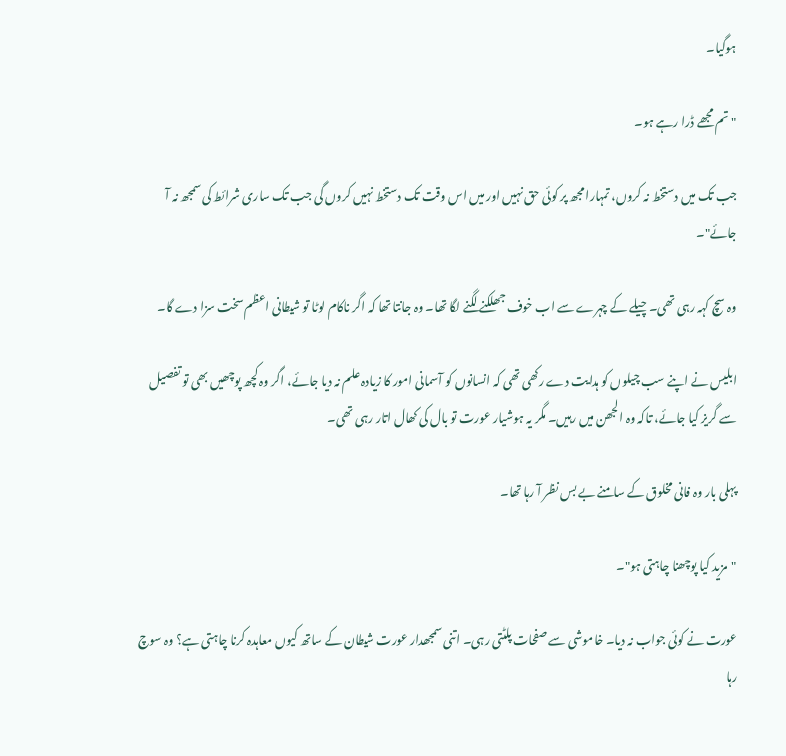ہوگیا۔

"تم مجھے ڈرا رہے ہو۔

جب تک میں دستخط نہ کروں، تمہارا مجھ پر کوئی حق نہیں اور میں اس وقت تک دستخط نہیں کروں گی جب تک ساری شرائط کی سمجھ نہ آ جائے"۔

وہ سچ کہہ رہی تھی۔ چیلے کے چہرے سے اب خوف جھلکنے لگنے لگا تھا۔ وہ جانتا تھا کہ اگر ناکام لوٹا تو شیطانی اعظم سخت سزا دے گا۔

ابلیس نے اپنے سب چیلوں کو ہدایت دے رکھی تھی کہ انسانوں کو آسمانی امور کا زیادہ علم نہ دیا جائے، اگر وہ کچھ پوچھیں بھی تو تفصیل سے گریز کیا جائے، تاکہ وہ الجھن میں رہیں۔ مگر یہ ہوشیار عورت تو بال کی کھال اتار رہی تھی۔

پہلی بار وہ فانی مخلوق کے سامنے بے بس نظر آ رہا تھا۔

"مزید کیا پوچھنا چاہتی ہو"۔

عورت نے کوئی جواب نہ دیا۔ خاموشی سے صفحات پلٹتی رہی۔ اتنی سمجھدار عورت شیطان کے ساتھ کیوں معاہدہ کرنا چاہتی ہے؟ وہ سوچ رہا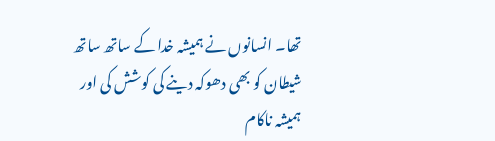تھا۔ انسانوں نے ہمیشہ خدا کے ساتھ ساتھ شیطان کو بھی دھوکہ دینے کی کوشش کی اور ہمیشہ ناکام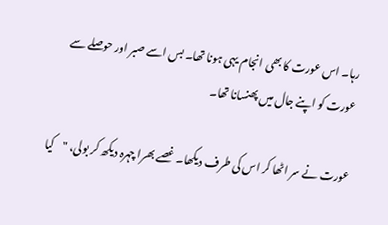رہا۔ اس عورت کا بھی انجام یہی ہونا تھا۔ بس اسے صبر اور حوصلے سے عورت کو اپنے جال میں پھنسانا تھا۔

عورت نے سر اٹھا کر اس کی طرف دیکھا۔ غصے بھرا چہرہ دیکھ کر بولی، "کیا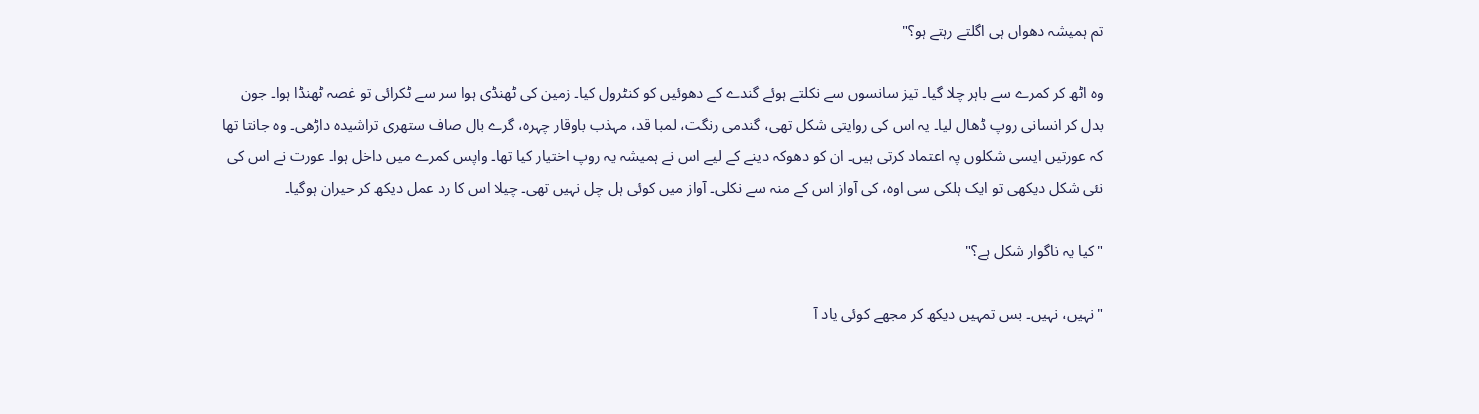تم ہمیشہ دھواں ہی اگلتے رہتے ہو؟"

وہ اٹھ کر کمرے سے باہر چلا گیا۔ تیز سانسوں سے نکلتے ہوئے گندے کے دھوئیں کو کنٹرول کیا۔ زمین کی ٹھنڈی ہوا سر سے ٹکرائی تو غصہ ٹھنڈا ہوا۔ جون بدل کر انسانی روپ ڈھال لیا۔ یہ اس کی روایتی شکل تھی، گندمی رنگت، لمبا قد، مہذب باوقار چہرہ، گرے بال صاف ستھری تراشیدہ داڑھی۔ وہ جانتا تھا کہ عورتیں ایسی شکلوں پہ اعتماد کرتی ہیں۔ ان کو دھوکہ دینے کے لیے اس نے ہمیشہ یہ روپ اختیار کیا تھا۔ واپس کمرے میں داخل ہوا۔ عورت نے اس کی نئی شکل دیکھی تو ایک ہلکی سی اوہ، کی آواز اس کے منہ سے نکلی۔ آواز میں کوئی ہل چل نہیں تھی۔ چیلا اس کا رد عمل دیکھ کر حیران ہوگیا۔

"کیا یہ ناگوار شکل ہے؟"

"نہیں، نہیں۔ بس تمہیں دیکھ کر مجھے کوئی یاد آ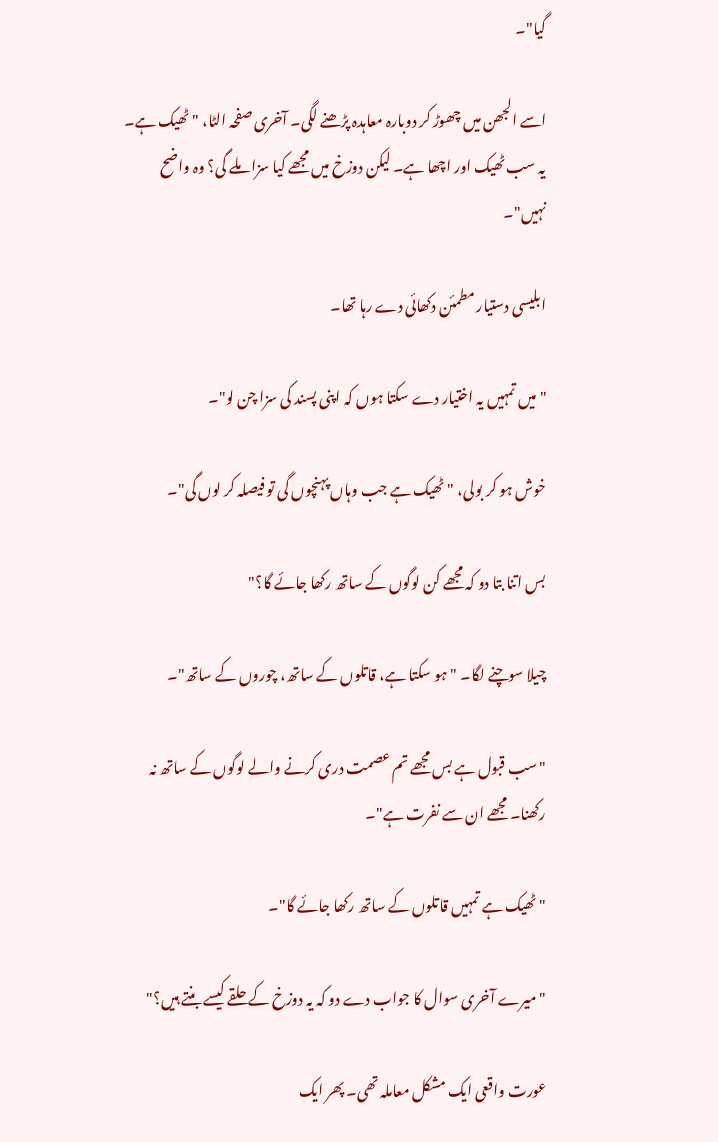گیا"۔

اسے الجھن میں چھوڑ کر دوبارہ معاہدہ پڑھنے لگی۔ آخری صفحہ الٹا، "ٹھیک ہے۔ یہ سب ٹھیک اور اچھا ہے۔ لیکن دوزخ میں مجھے کیا سزا ملے گی؟ وہ واضح نہیں"۔

ابلیسی دستیار مطمئن دکھائی دے رہا تھا۔

"میں تمہیں یہ اختیار دے سکتا ہوں کہ اپنی پسند کی سزا چن لو"۔

خوش ہو کر بولی، "ٹھیک ہے جب وہاں پہنچوں گی تو فیصلہ کر لوں گی"۔

بس اتنا بتا دو کہ مجھے کن لوگوں کے ساتھ رکھا جائے گا؟"

چیلا سوچنے لگا۔ "ہو سکتا ہے، قاتلوں کے ساتھ، چوروں کے ساتھ"۔

"سب قبول ہے بس مجھے تم عصمت دری کرنے والے لوگوں کے ساتھ نہ رکھنا۔ مجھے ان سے نفرت ہے"۔

"ٹھیک ہے تمہیں قاتلوں کے ساتھ رکھا جائے گا"۔

"میرے آخری سوال کا جواب دے دو کہ یہ دوزخ کے حلقے کیسے بنتے ہیں؟"

عورت واقعی ایک مشکل معاملہ تھی۔ پھر ایک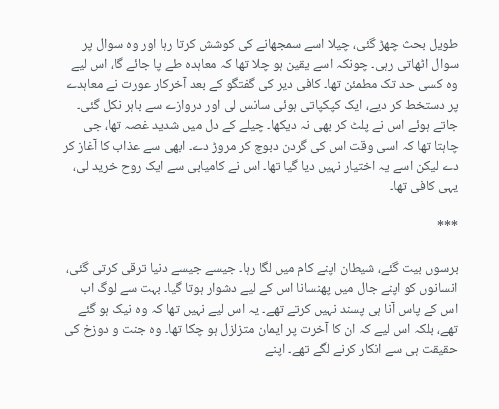طویل بحث چھڑ گئی، چیلا اسے سمجھانے کی کوشش کرتا رہا اور وہ سوال پر سوال اٹھاتی رہی۔ چونکہ اسے یقین ہو چلا تھا کہ معاہدہ طے پا جائے گا، اس لیے وہ کسی حد تک مطمئن تھا۔ کافی دیر کی گفتگو کے بعد آخرکار عورت نے معاہدے پر دستخط کر دیے، ایک کپکپاتی ہوئی سانس لی اور دروازے سے باہر نکل گئی۔ جاتے ہوئے اس نے پلٹ کر بھی نہ دیکھا۔ چیلے کے دل میں شدید غصہ تھا، جی چاہتا تھا کہ اسی وقت اس کی گردن دبوچ کر مروڑ دے۔ ابھی سے عذاب کا آغاز کر دے لیکن اسے یہ اختیار نہیں دیا گیا تھا۔ اس نے کامیابی سے ایک روح خرید لی، یہی کافی تھا۔

***

برسوں بیت گئے، شیطان اپنے کام میں لگا رہا۔ جیسے جیسے دنیا ترقی کرتی گئی، انسانوں کو اپنے جال میں پھنسانا اس کے لیے دشوار ہوتا گیا۔ بہت سے لوگ اب اس کے پاس آنا ہی پسند نہیں کرتے تھے۔ یہ اس لیے نہیں تھا کہ وہ نیک ہو گئے تھے، بلکہ اس لیے کہ ان کا آخرت پر ایمان متزلزل ہو چکا تھا۔ وہ جنت و دوزخ کی حقیقت ہی سے انکار کرنے لگے تھے۔ اپنے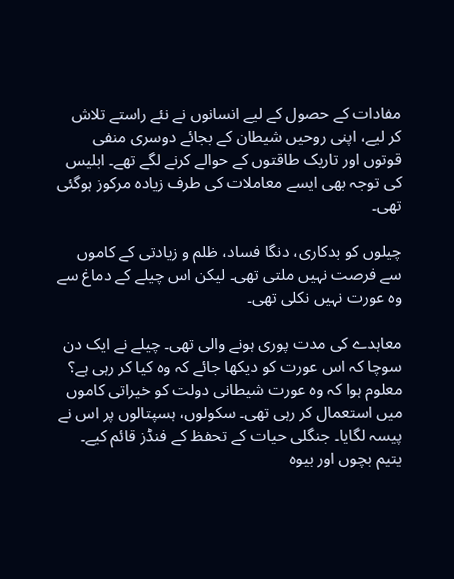مفادات کے حصول کے لیے انسانوں نے نئے راستے تلاش کر لیے، اپنی روحیں شیطان کے بجائے دوسری منفی قوتوں اور تاریک طاقتوں کے حوالے کرنے لگے تھے۔ ابلیس کی توجہ بھی ایسے معاملات کی طرف زیادہ مرکوز ہوگئی تھی۔

چیلوں کو بدکاری، دنگا فساد، ظلم و زیادتی کے کاموں سے فرصت نہیں ملتی تھی۔ لیکن اس چیلے کے دماغ سے وہ عورت نہیں نکلی تھی۔

معاہدے کی مدت پوری ہونے والی تھی۔ چیلے نے ایک دن سوچا کہ اس عورت کو دیکھا جائے کہ وہ کیا کر رہی ہے؟ معلوم ہوا کہ وہ عورت شیطانی دولت کو خیراتی کاموں میں استعمال کر رہی تھی۔ سکولوں، ہسپتالوں پر اس نے پیسہ لگایا۔ جنگلی حیات کے تحفظ کے فنڈز قائم کیے۔ یتیم بچوں اور بیوہ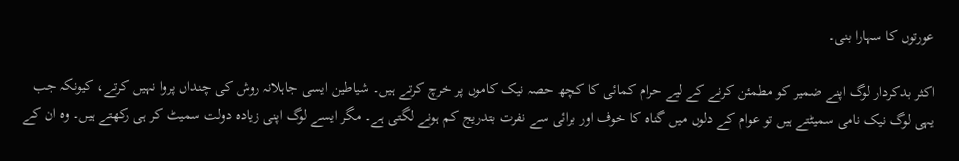عورتوں کا سہارا بنی۔

اکثر بدکردار لوگ اپنے ضمیر کو مطمئن کرنے کے لیے حرام کمائی کا کچھ حصہ نیک کاموں پر خرچ کرتے ہیں۔ شیاطین ایسی جاہلانہ روش کی چنداں پروا نہیں کرتے، کیونکہ جب یہی لوگ نیک نامی سمیٹتے ہیں تو عوام کے دلوں میں گناہ کا خوف اور برائی سے نفرت بتدریج کم ہونے لگتی ہے۔ مگر ایسے لوگ اپنی زیادہ دولت سمیٹ کر ہی رکھتے ہیں۔ وہ ان کے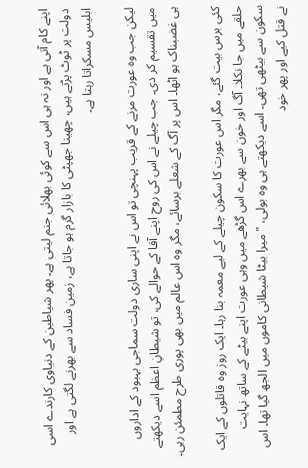اپنے کام آتی ہے اور نہ ہی اس سے کوئی بھلائی جنم لیتی ہے۔ پھر شیاطین کے دنیاوی کارندے اسی دولت پر ٹوٹ پڑتے ہیں، چھینا جھپٹی کا بازار گرم ہو جاتا ہے، زمین فساد سے بھرنے لگتی ہے اور ابلیس مسکراتا رہتا ہے۔

لیکن جب وہ عورت مرنے کے قریب پہنچی تو اس نے اپنی ساری دولت سماجی بہبود کے اداروں میں تقسیم کر دی۔ جب چیلے نے اس کی روح اپنے آقا کے حوالے کی، تو شیطانِ اعظم اسے دیکھتے ہی غضبناک ہو اٹھا۔ اس پر آگ کے شعلے برسائے، مگر وہ اس عالم میں بھی پوری طرح مطمئن رہی۔

کئی برس بیت گئے، مگر اس عورت کا سکون چیلے کے لیے معمہ بنا رہا۔ ایک روز وہ قاتلوں کے ایک حلقے میں جا نکلا۔ آگ اور خون سے بھرے اس گڑھے میں وہی عورت اپنے بیٹے کے ساتھ نہایت سکون سے بیٹھی تھی۔ اسے دیکھتے ہی وہ بولی، "میرا بیٹا شیطانی کاموں میں الجھ گیا تھا۔ اس نے قتل کیے اور پھر خود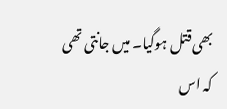بھی قتل ہوگیا۔ میں جانتی تھی کہ اس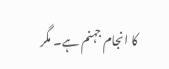کا انجام جہنم ہے۔ مگر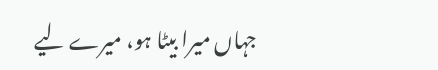جہاں میرا بیٹا ہو، میرے لیے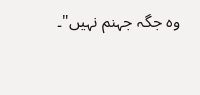وہ جگہ جہنم نہیں"۔